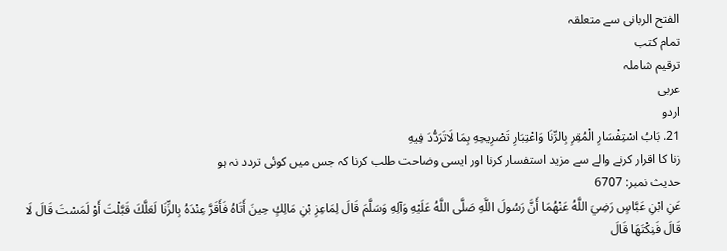الفتح الربانی سے متعلقہ
تمام کتب
ترقیم شاملہ
عربی
اردو
21. بَابُ اسْتِفْسَارِ الْمُقِرِ بِالرِّنَا وَاعْتِبَارِ تَصْرِيحِهِ بِمَا لَاتَرَدُّدَ فِيهِ
زنا کا اقرار کرنے والے سے مزید استفسار کرنا اور ایسی وضاحت طلب کرنا کہ جس میں کوئی تردد نہ ہو
حدیث نمبر: 6707
عَنِ ابْنِ عَبَّاسٍ رَضِيَ اللَّهُ عَنْهُمَا أَنَّ رَسُولَ اللَّهِ صَلَّى اللَّهُ عَلَيْهِ وَآلِهِ وَسَلَّمَ قَالَ لِمَاعِزِ بْنِ مَالِكٍ حِينَ أَتَاهُ فَأَقَرَّ عِنْدَهُ بِالزِّنَا لَعَلَّكَ قَبَّلْتَ أَوْ لَمَسْتَ قَالَ لَا قَالَ فَنِكْتَهَا قَالَ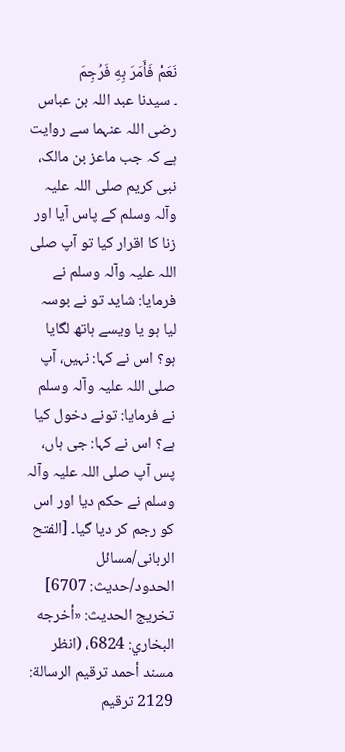نَعَمْ فَأَمَرَ بِهِ فَرُجِمَ
۔ سیدنا عبد اللہ بن عباس رضی اللہ عنہما سے روایت ہے کہ جب ماعز بن مالک، نبی کریم صلی اللہ علیہ وآلہ وسلم کے پاس آیا اور زنا کا اقرار کیا تو آپ صلی اللہ علیہ وآلہ وسلم نے فرمایا: شاید تو نے بوسہ لیا ہو یا ویسے ہاتھ لگایا ہو؟ اس نے کہا: نہیں، آپ صلی اللہ علیہ وآلہ وسلم نے فرمایا: تونے دخول کیا ہے؟ اس نے کہا: جی ہاں، پس آپ صلی اللہ علیہ وآلہ وسلم نے حکم دیا اور اس کو رجم کر دیا گیا۔ [الفتح الربانی/مسائل الحدود/حدیث: 6707]
تخریج الحدیث: «أخرجه البخاري: 6824، (انظر مسند أحمد ترقيم الرسالة: 2129 ترقیم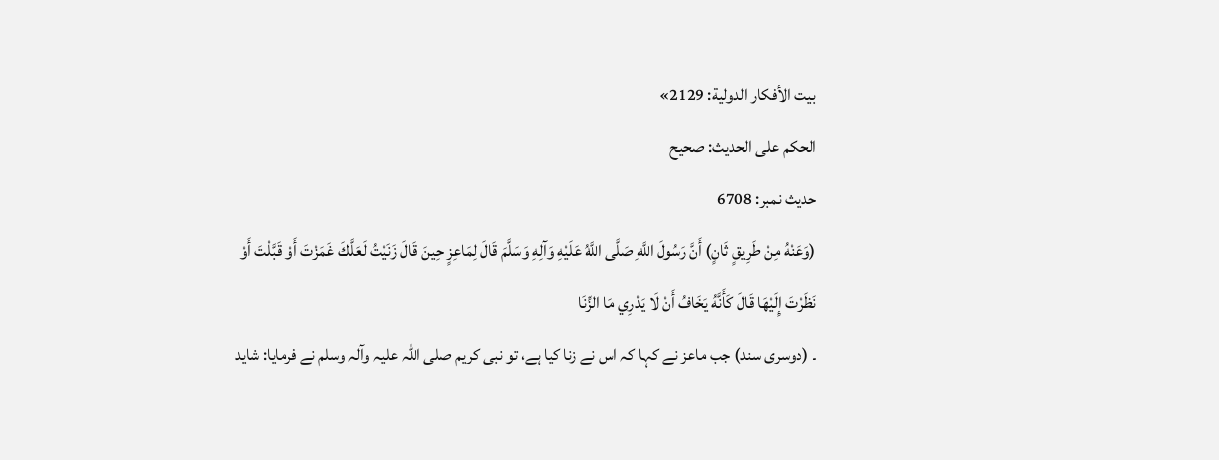بيت الأفكار الدولية: 2129»
الحكم على الحديث: صحیح
حدیث نمبر: 6708
(وَعَنْهُ مِنْ طَرِيقٍ ثَانٍ) أَنَّ رَسُولَ اللَّهِ صَلَّى اللَّهُ عَلَيْهِ وَآلِهِ وَسَلَّمَ قَالَ لِمَاعِزٍ حِينَ قَالَ زَنَيْتُ لَعَلَّكَ غَمَزْتَ أَوْ قَبَّلْتَ أَوْ نَظَرْتَ إِلَيْهَا قَالَ كَأَنَّهُ يَخَافُ أَنْ لَا يَدْرِي مَا الزِّنَا
۔ (دوسری سند) جب ماعز نے کہا کہ اس نے زنا کیا ہے، تو نبی کریم صلی اللہ علیہ وآلہ وسلم نے فرمایا: شاید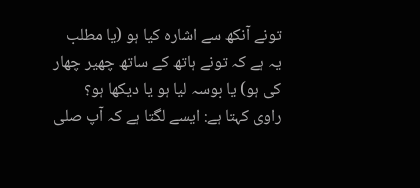تونے آنکھ سے اشارہ کیا ہو (یا مطلب یہ ہے کہ تونے ہاتھ کے ساتھ چھیر چھار کی ہو) یا بوسہ لیا ہو یا دیکھا ہو؟ راوی کہتا ہے: ایسے لگتا ہے کہ آپ صلی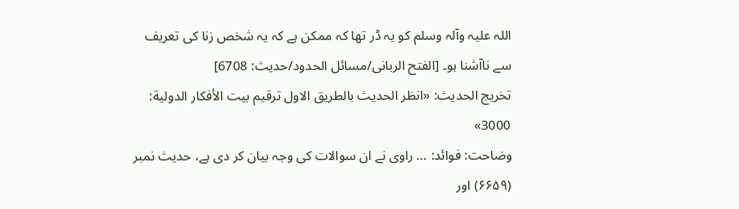اللہ علیہ وآلہ وسلم کو یہ ڈر تھا کہ ممکن ہے کہ یہ شخص زنا کی تعریف سے ناآشنا ہو۔ [الفتح الربانی/مسائل الحدود/حدیث: 6708]
تخریج الحدیث: «انظر الحديث بالطريق الاول ترقیم بيت الأفكار الدولية: 3000»
وضاحت: فوائد: … راوی نے ان سوالات کی وجہ بیان کر دی ہے، حدیث نمبر (۶۶۵۹) اور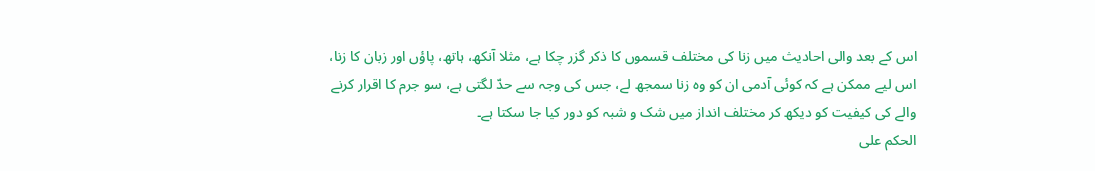اس کے بعد والی احادیث میں زنا کی مختلف قسموں کا ذکر گزر چکا ہے، مثلا آنکھ، ہاتھ، پاؤں اور زبان کا زنا، اس لیے ممکن ہے کہ کوئی آدمی ان کو وہ زنا سمجھ لے، جس کی وجہ سے حدّ لگتی ہے، سو جرم کا اقرار کرنے والے کی کیفیت کو دیکھ کر مختلف انداز میں شک و شبہ کو دور کیا جا سکتا ہے۔
الحكم على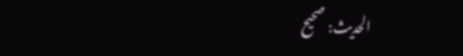الحديث: صحیح